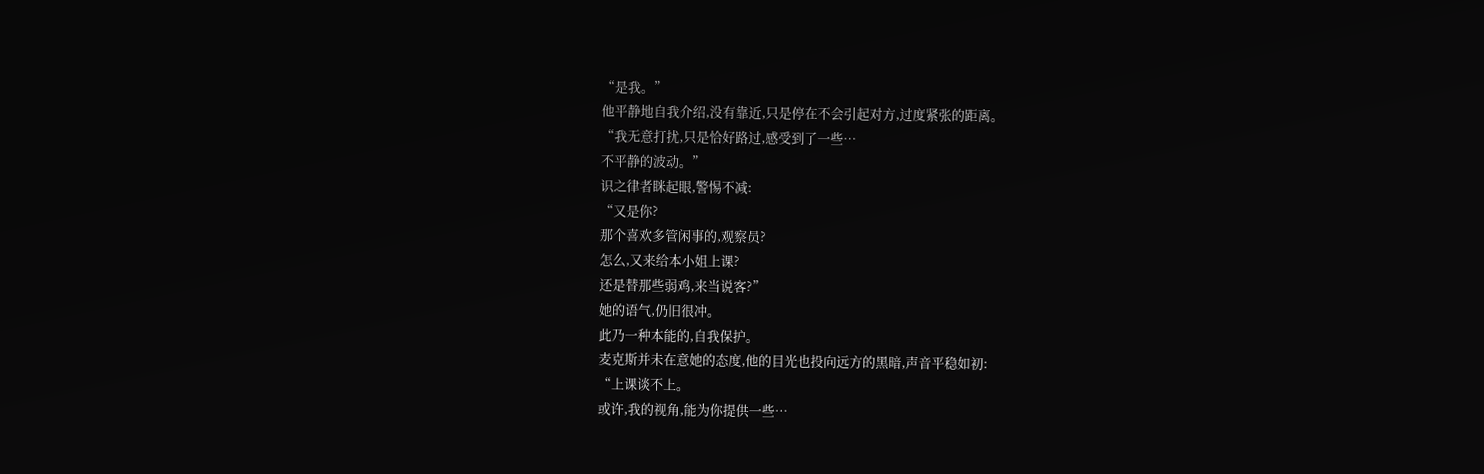“是我。”
他平静地自我介绍,没有靠近,只是停在不会引起对方,过度紧张的距离。
“我无意打扰,只是恰好路过,感受到了一些…
不平静的波动。”
识之律者眯起眼,警惕不减:
“又是你?
那个喜欢多管闲事的,观察员?
怎么,又来给本小姐上课?
还是替那些弱鸡,来当说客?”
她的语气,仍旧很冲。
此乃一种本能的,自我保护。
麦克斯并未在意她的态度,他的目光也投向远方的黑暗,声音平稳如初:
“上课谈不上。
或许,我的视角,能为你提供一些…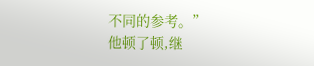不同的参考。”
他顿了顿,继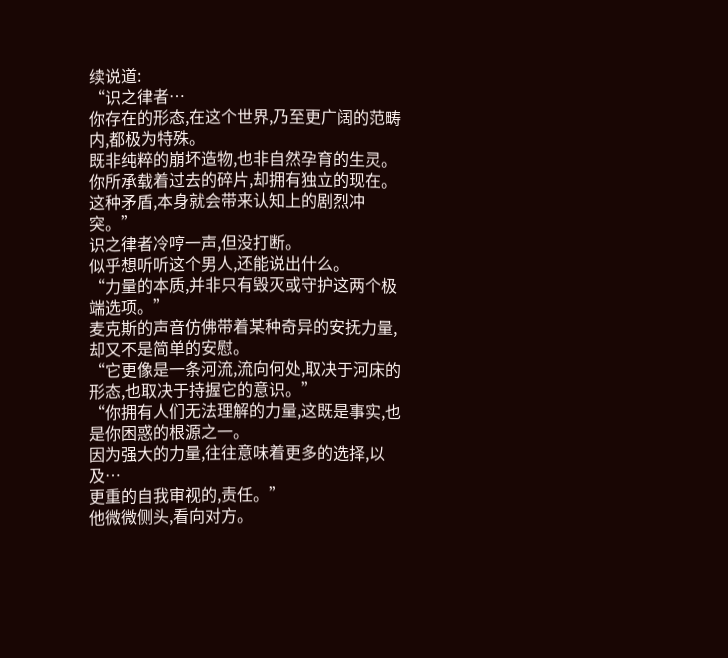续说道:
“识之律者…
你存在的形态,在这个世界,乃至更广阔的范畴内,都极为特殊。
既非纯粹的崩坏造物,也非自然孕育的生灵。
你所承载着过去的碎片,却拥有独立的现在。
这种矛盾,本身就会带来认知上的剧烈冲突。”
识之律者冷哼一声,但没打断。
似乎想听听这个男人,还能说出什么。
“力量的本质,并非只有毁灭或守护这两个极端选项。”
麦克斯的声音仿佛带着某种奇异的安抚力量,却又不是简单的安慰。
“它更像是一条河流,流向何处,取决于河床的形态,也取决于持握它的意识。”
“你拥有人们无法理解的力量,这既是事实,也是你困惑的根源之一。
因为强大的力量,往往意味着更多的选择,以及…
更重的自我审视的,责任。”
他微微侧头,看向对方。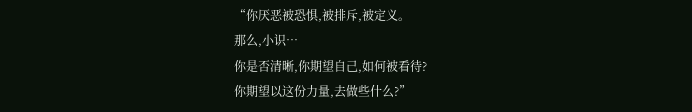“你厌恶被恐惧,被排斥,被定义。
那么,小识…
你是否清晰,你期望自己,如何被看待?
你期望以这份力量,去做些什么?”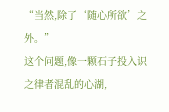“当然,除了‘随心所欲’之外。”
这个问题,像一颗石子投入识之律者混乱的心湖,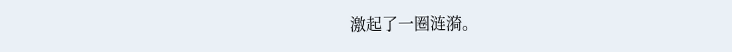激起了一圈涟漪。